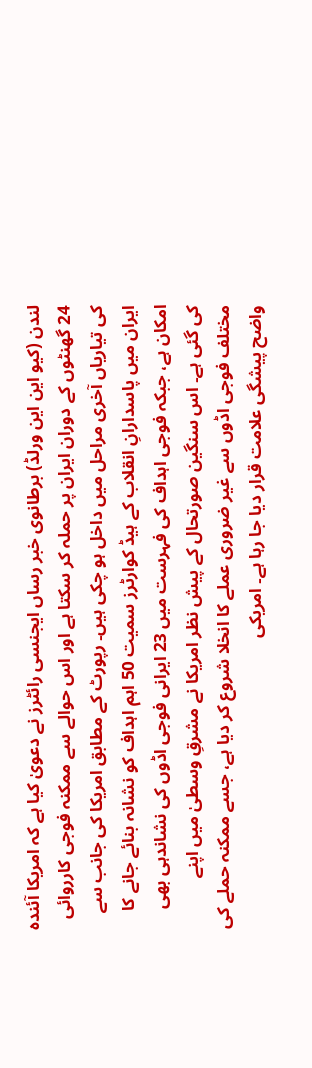لندن (کیو این این ورلڈ) برطانوی خبر رساں ایجنسی رائٹرز نے دعویٰ کیا ہے کہ امریکا آئندہ 24 گھنٹوں کے دوران ایران پر حملہ کر سکتا ہے اور اس حوالے سے ممکنہ فوجی کارروائی کی تیاریاں آخری مراحل میں داخل ہو چکی ہیں۔ رپورٹ کے مطابق امریکا کی جانب سے ایران میں پاسدارانِ انقلاب کے ہیڈ کوارٹرز سمیت 50 اہم اہداف کو نشانہ بنائے جانے کا امکان ہے، جبکہ فوجی اہداف کی فہرست میں 23 ایرانی فوجی اڈوں کی نشاندہی بھی کی گئی ہے۔ اس سنگین صورتحال کے پیش نظر امریکا نے مشرقِ وسطیٰ میں اپنے مختلف فوجی اڈوں سے غیر ضروری عملے کا انخلا شروع کر دیا ہے، جسے ممکنہ حملے کی واضح پیشگی علامت قرار دیا جا رہا ہے۔ امریکی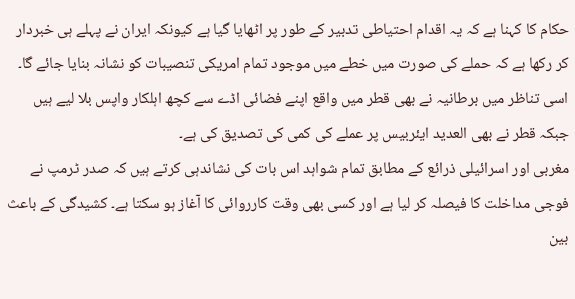حکام کا کہنا ہے کہ یہ اقدام احتیاطی تدبیر کے طور پر اٹھایا گیا ہے کیونکہ ایران نے پہلے ہی خبردار کر رکھا ہے کہ حملے کی صورت میں خطے میں موجود تمام امریکی تنصیبات کو نشانہ بنایا جائے گا۔ اسی تناظر میں برطانیہ نے بھی قطر میں واقع اپنے فضائی اڈے سے کچھ اہلکار واپس بلا لیے ہیں جبکہ قطر نے بھی العدید ایئربیس پر عملے کی کمی کی تصدیق کی ہے۔
مغربی اور اسرائیلی ذرائع کے مطابق تمام شواہد اس بات کی نشاندہی کرتے ہیں کہ صدر ٹرمپ نے فوجی مداخلت کا فیصلہ کر لیا ہے اور کسی بھی وقت کارروائی کا آغاز ہو سکتا ہے۔ کشیدگی کے باعث بین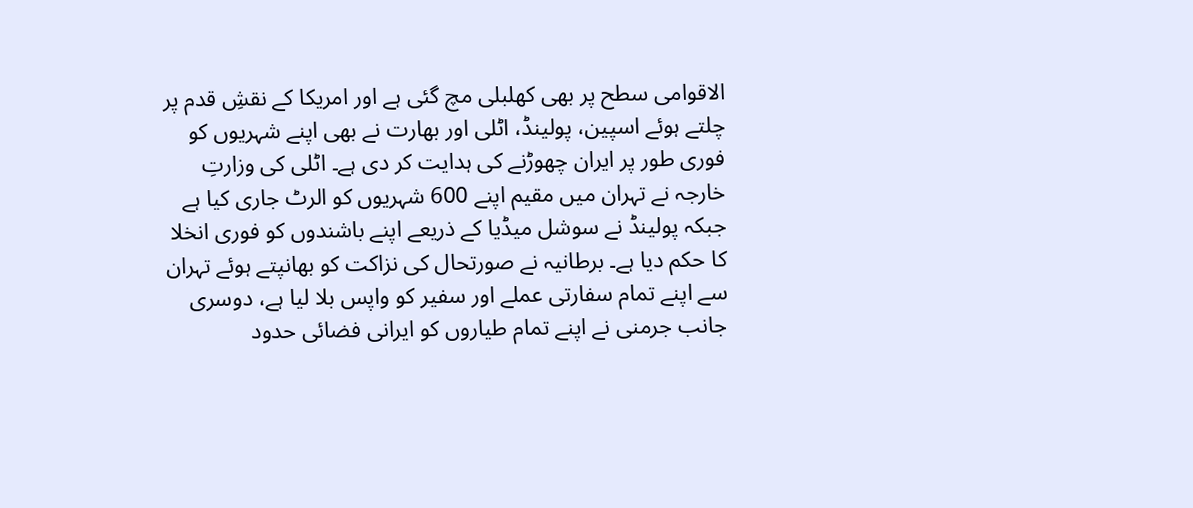الاقوامی سطح پر بھی کھلبلی مچ گئی ہے اور امریکا کے نقشِ قدم پر چلتے ہوئے اسپین، پولینڈ، اٹلی اور بھارت نے بھی اپنے شہریوں کو فوری طور پر ایران چھوڑنے کی ہدایت کر دی ہے۔ اٹلی کی وزارتِ خارجہ نے تہران میں مقیم اپنے 600 شہریوں کو الرٹ جاری کیا ہے جبکہ پولینڈ نے سوشل میڈیا کے ذریعے اپنے باشندوں کو فوری انخلا کا حکم دیا ہے۔ برطانیہ نے صورتحال کی نزاکت کو بھانپتے ہوئے تہران سے اپنے تمام سفارتی عملے اور سفیر کو واپس بلا لیا ہے، دوسری جانب جرمنی نے اپنے تمام طیاروں کو ایرانی فضائی حدود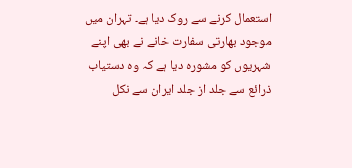استعمال کرنے سے روک دیا ہے۔ تہران میں موجود بھارتی سفارت خانے نے بھی اپنے شہریوں کو مشورہ دیا ہے کہ وہ دستیاب ذرائع سے جلد از جلد ایران سے نکل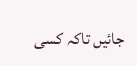جائیں تاکہ کسی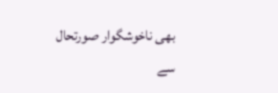بھی ناخوشگوار صورتحال سے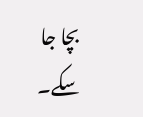بچا جا سکے۔